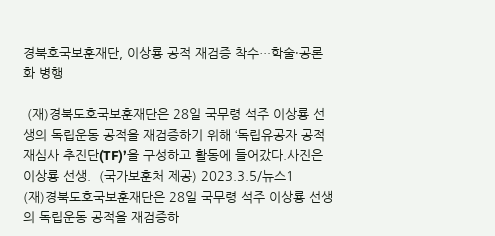경북호국보훈재단, 이상룡 공적 재검증 착수…학술·공론화 병행

 (재)경북도호국보훈재단은 28일 국무령 석주 이상룡 선생의 독립운동 공적을 재검증하기 위해 ‘독립유공자 공적 재심사 추진단(TF)’을 구성하고 활동에 들어갔다.사진은 이상룡 선생.  (국가보훈처 제공) 2023.3.5/뉴스1
(재)경북도호국보훈재단은 28일 국무령 석주 이상룡 선생의 독립운동 공적을 재검증하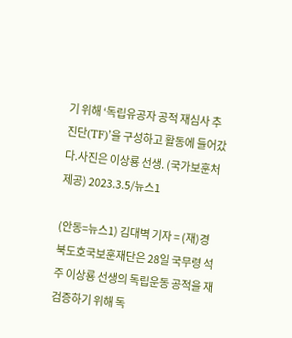기 위해 ‘독립유공자 공적 재심사 추진단(TF)’을 구성하고 활동에 들어갔다.사진은 이상룡 선생. (국가보훈처 제공) 2023.3.5/뉴스1

(안동=뉴스1) 김대벽 기자 = (재)경북도호국보훈재단은 28일 국무령 석주 이상룡 선생의 독립운동 공적을 재검증하기 위해 독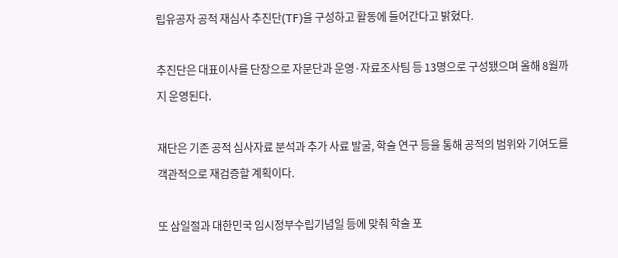립유공자 공적 재심사 추진단(TF)을 구성하고 활동에 들어간다고 밝혔다.

추진단은 대표이사를 단장으로 자문단과 운영·자료조사팀 등 13명으로 구성됐으며 올해 8월까지 운영된다.

재단은 기존 공적 심사자료 분석과 추가 사료 발굴, 학술 연구 등을 통해 공적의 범위와 기여도를 객관적으로 재검증할 계획이다.

또 삼일절과 대한민국 임시정부수립기념일 등에 맞춰 학술 포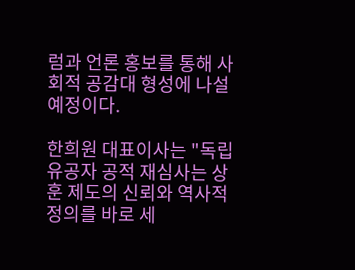럼과 언론 홍보를 통해 사회적 공감대 형성에 나설 예정이다.

한희원 대표이사는 "독립유공자 공적 재심사는 상훈 제도의 신뢰와 역사적 정의를 바로 세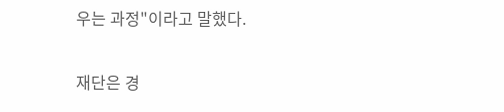우는 과정"이라고 말했다.

재단은 경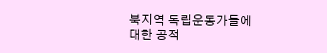북지역 독립운동가들에 대한 공적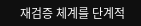재검증 체계를 단계적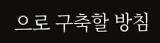으로 구축할 방침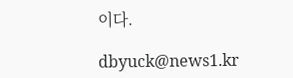이다.

dbyuck@news1.kr